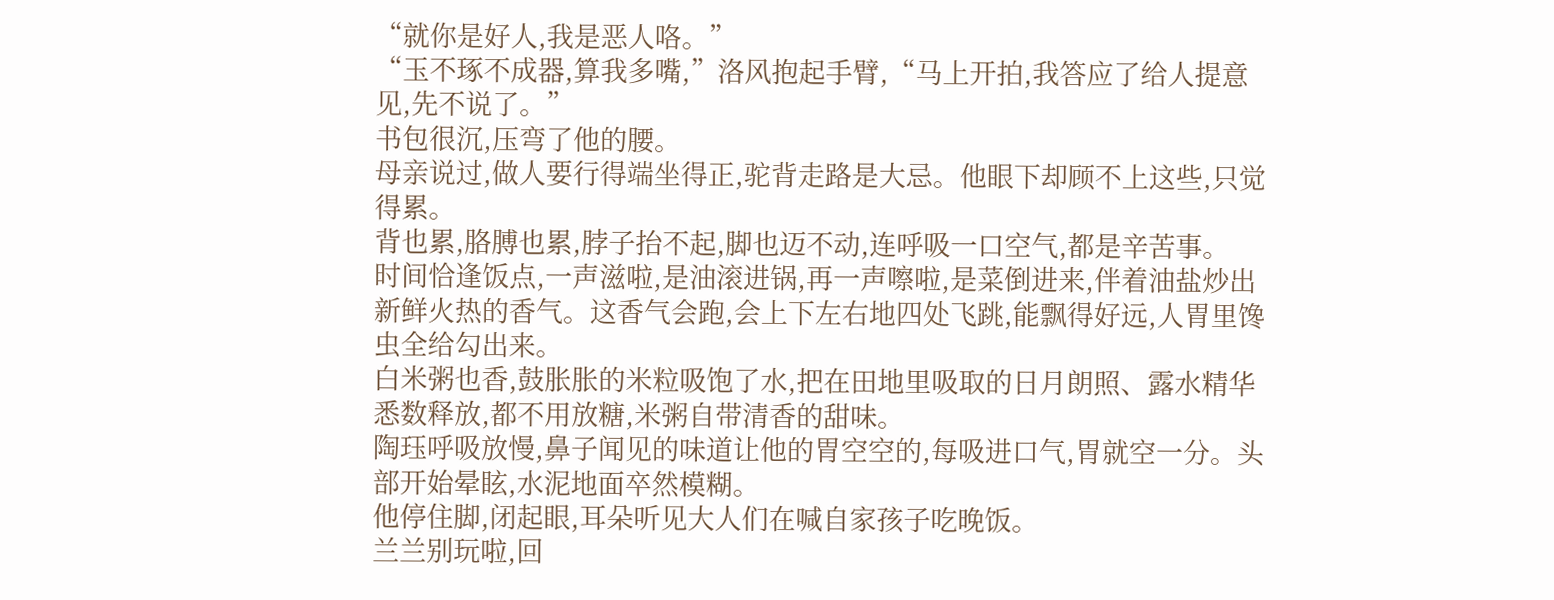“就你是好人,我是恶人咯。”
“玉不琢不成器,算我多嘴,”洛风抱起手臂,“马上开拍,我答应了给人提意见,先不说了。”
书包很沉,压弯了他的腰。
母亲说过,做人要行得端坐得正,驼背走路是大忌。他眼下却顾不上这些,只觉得累。
背也累,胳膊也累,脖子抬不起,脚也迈不动,连呼吸一口空气,都是辛苦事。
时间恰逢饭点,一声滋啦,是油滚进锅,再一声嚓啦,是菜倒进来,伴着油盐炒出新鲜火热的香气。这香气会跑,会上下左右地四处飞跳,能飘得好远,人胃里馋虫全给勾出来。
白米粥也香,鼓胀胀的米粒吸饱了水,把在田地里吸取的日月朗照、露水精华悉数释放,都不用放糖,米粥自带清香的甜味。
陶珏呼吸放慢,鼻子闻见的味道让他的胃空空的,每吸进口气,胃就空一分。头部开始晕眩,水泥地面卒然模糊。
他停住脚,闭起眼,耳朵听见大人们在喊自家孩子吃晚饭。
兰兰别玩啦,回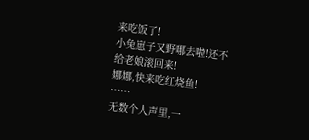来吃饭了!
小兔崽子又野哪去啦!还不给老娘滚回来!
娜娜,快来吃红烧鱼!
……
无数个人声里,一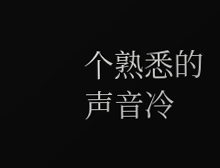个熟悉的声音冷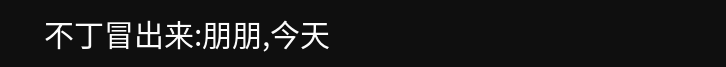不丁冒出来:朋朋,今天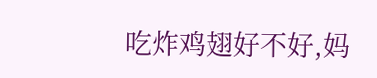吃炸鸡翅好不好,妈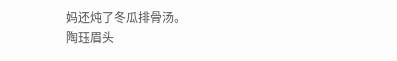妈还炖了冬瓜排骨汤。
陶珏眉头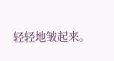轻轻地皱起来。